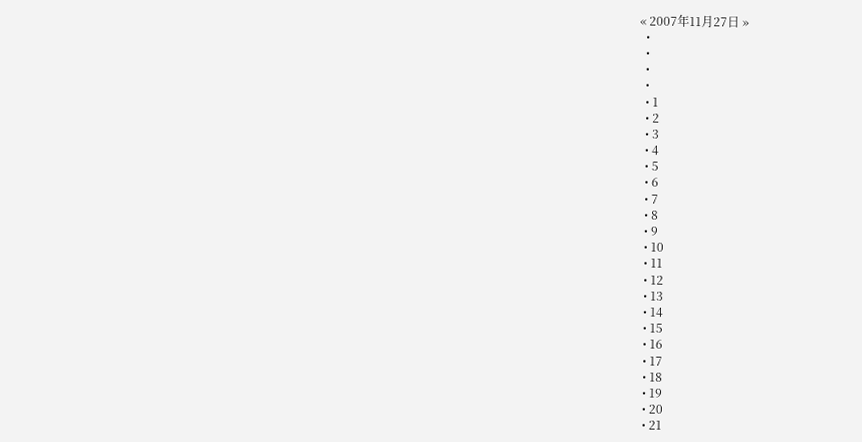« 2007年11月27日 »
  •
  •
  •
  •
  • 1
  • 2
  • 3
  • 4
  • 5
  • 6
  • 7
  • 8
  • 9
  • 10
  • 11
  • 12
  • 13
  • 14
  • 15
  • 16
  • 17
  • 18
  • 19
  • 20
  • 21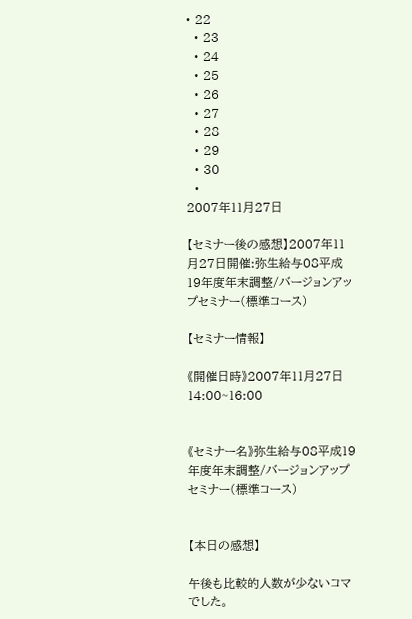• 22
  • 23
  • 24
  • 25
  • 26
  • 27
  • 28
  • 29
  • 30
  •
2007年11月27日

【セミナー後の感想】2007年11月27日開催:弥生給与08平成19年度年末調整/バージョンアップセミナー(標準コース)

【セミナー情報】

《開催日時》2007年11月27日 14:00~16:00


《セミナー名》弥生給与08平成19年度年末調整/バージョンアップセミナー(標準コース)


【本日の感想】

午後も比較的人数が少ないコマでした。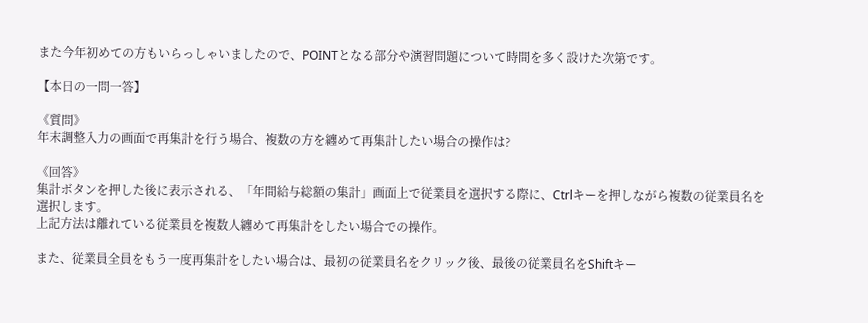また今年初めての方もいらっしゃいましたので、POINTとなる部分や演習問題について時間を多く設けた次第です。

【本日の一問一答】

《質問》
年末調整入力の画面で再集計を行う場合、複数の方を纏めて再集計したい場合の操作は?

《回答》
集計ボタンを押した後に表示される、「年間給与総額の集計」画面上で従業員を選択する際に、Ctrlキーを押しながら複数の従業員名を選択します。
上記方法は離れている従業員を複数人纏めて再集計をしたい場合での操作。

また、従業員全員をもう一度再集計をしたい場合は、最初の従業員名をクリック後、最後の従業員名をShiftキー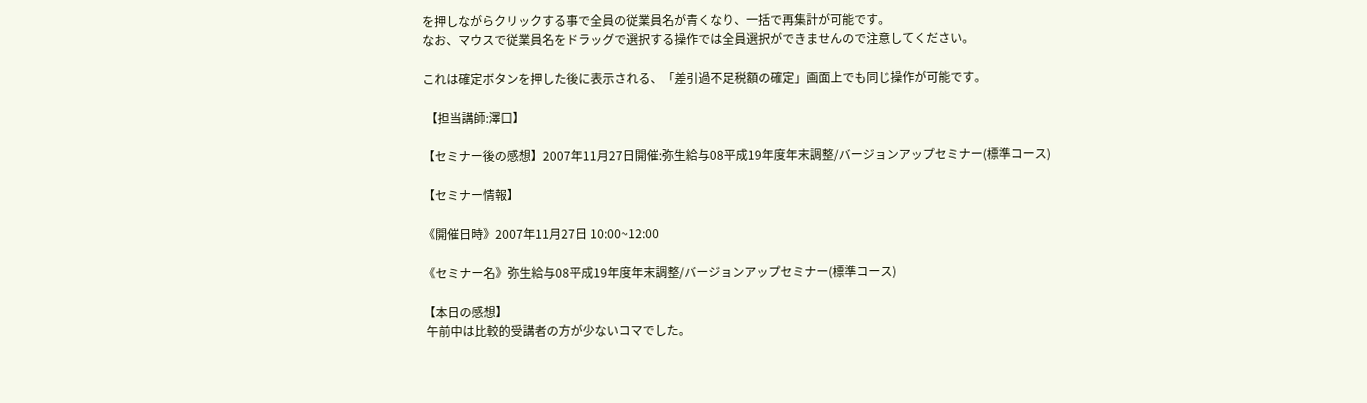を押しながらクリックする事で全員の従業員名が青くなり、一括で再集計が可能です。
なお、マウスで従業員名をドラッグで選択する操作では全員選択ができませんので注意してください。

これは確定ボタンを押した後に表示される、「差引過不足税額の確定」画面上でも同じ操作が可能です。

 【担当講師:澤口】

【セミナー後の感想】2007年11月27日開催:弥生給与08平成19年度年末調整/バージョンアップセミナー(標準コース)

【セミナー情報】

《開催日時》2007年11月27日 10:00~12:00

《セミナー名》弥生給与08平成19年度年末調整/バージョンアップセミナー(標準コース)

【本日の感想】
 午前中は比較的受講者の方が少ないコマでした。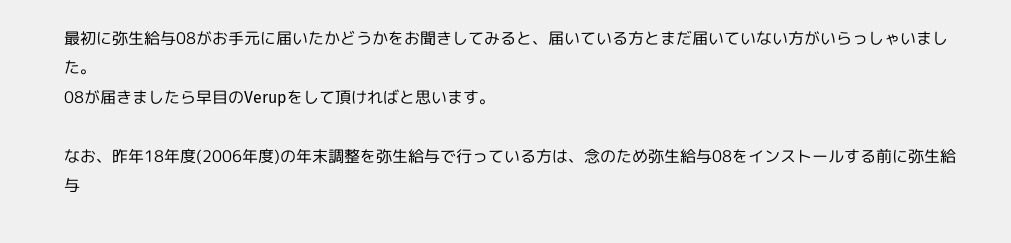最初に弥生給与08がお手元に届いたかどうかをお聞きしてみると、届いている方とまだ届いていない方がいらっしゃいました。
08が届きましたら早目のVerupをして頂ければと思います。

なお、昨年18年度(2006年度)の年末調整を弥生給与で行っている方は、念のため弥生給与08をインストールする前に弥生給与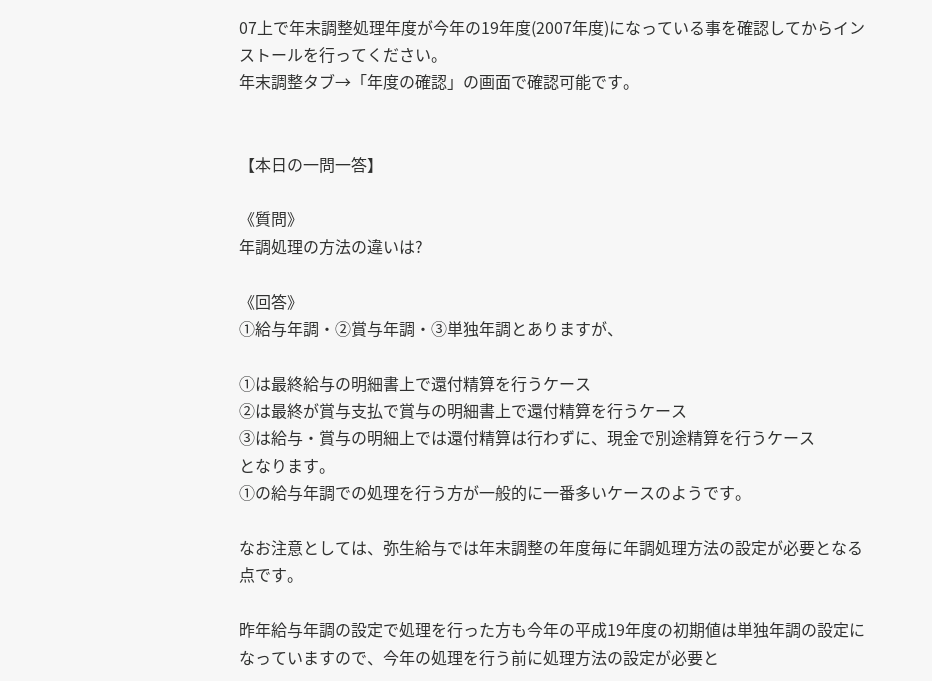07上で年末調整処理年度が今年の19年度(2007年度)になっている事を確認してからインストールを行ってください。
年末調整タブ→「年度の確認」の画面で確認可能です。


【本日の一問一答】

《質問》
年調処理の方法の違いは?

《回答》
①給与年調・②賞与年調・③単独年調とありますが、

①は最終給与の明細書上で還付精算を行うケース
②は最終が賞与支払で賞与の明細書上で還付精算を行うケース
③は給与・賞与の明細上では還付精算は行わずに、現金で別途精算を行うケース
となります。
①の給与年調での処理を行う方が一般的に一番多いケースのようです。

なお注意としては、弥生給与では年末調整の年度毎に年調処理方法の設定が必要となる点です。

昨年給与年調の設定で処理を行った方も今年の平成19年度の初期値は単独年調の設定になっていますので、今年の処理を行う前に処理方法の設定が必要と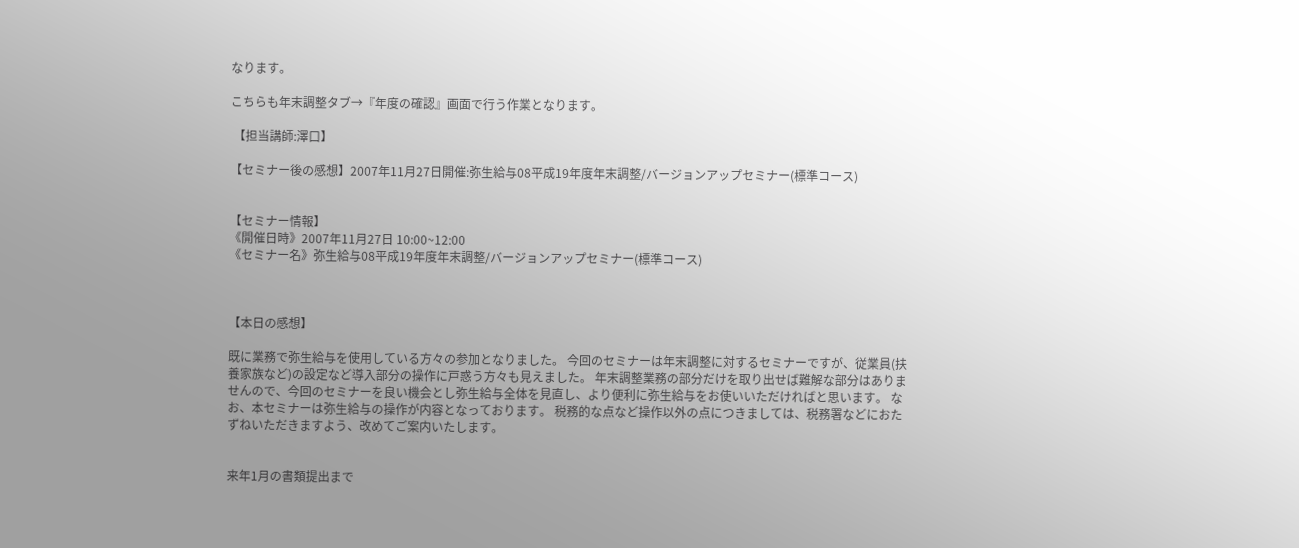なります。

こちらも年末調整タブ→『年度の確認』画面で行う作業となります。

 【担当講師:澤口】

【セミナー後の感想】2007年11月27日開催:弥生給与08平成19年度年末調整/バージョンアップセミナー(標準コース)


【セミナー情報】
《開催日時》2007年11月27日 10:00~12:00
《セミナー名》弥生給与08平成19年度年末調整/バージョンアップセミナー(標準コース)



【本日の感想】

既に業務で弥生給与を使用している方々の参加となりました。 今回のセミナーは年末調整に対するセミナーですが、従業員(扶養家族など)の設定など導入部分の操作に戸惑う方々も見えました。 年末調整業務の部分だけを取り出せば難解な部分はありませんので、今回のセミナーを良い機会とし弥生給与全体を見直し、より便利に弥生給与をお使いいただければと思います。 なお、本セミナーは弥生給与の操作が内容となっております。 税務的な点など操作以外の点につきましては、税務署などにおたずねいただきますよう、改めてご案内いたします。


来年1月の書類提出まで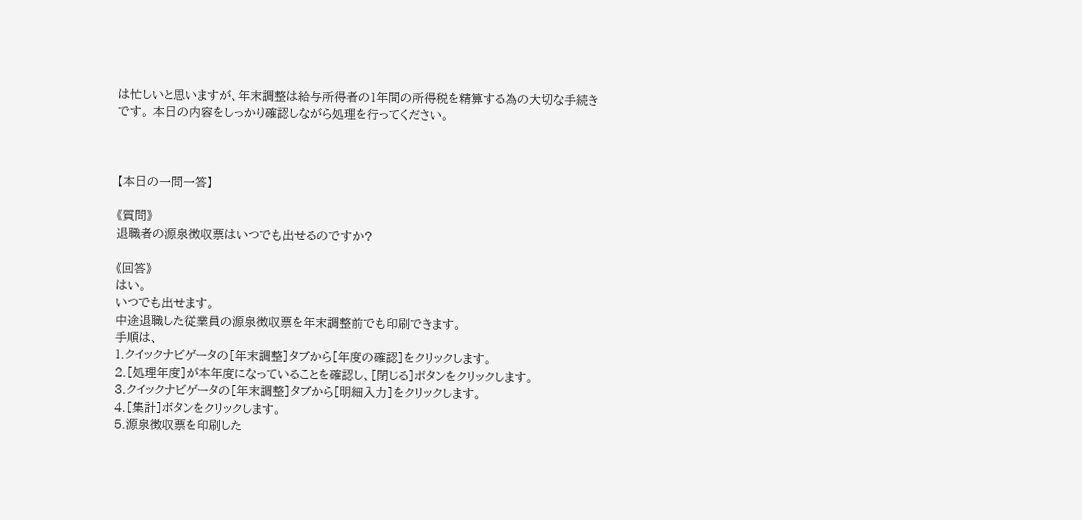は忙しいと思いますが、年末調整は給与所得者の1年間の所得税を精算する為の大切な手続きです。 本日の内容をしっかり確認しながら処理を行ってください。



【本日の一問一答】

《質問》
退職者の源泉徴収票はいつでも出せるのですか?

《回答》
はい。
いつでも出せます。
中途退職した従業員の源泉徴収票を年末調整前でも印刷できます。
手順は、
1.クイックナビゲータの[年末調整]タブから[年度の確認]をクリックします。
2.[処理年度]が本年度になっていることを確認し、[閉じる]ボタンをクリックします。
3.クイックナビゲータの[年末調整]タブから[明細入力]をクリックします。
4.[集計]ボタンをクリックします。
5.源泉徴収票を印刷した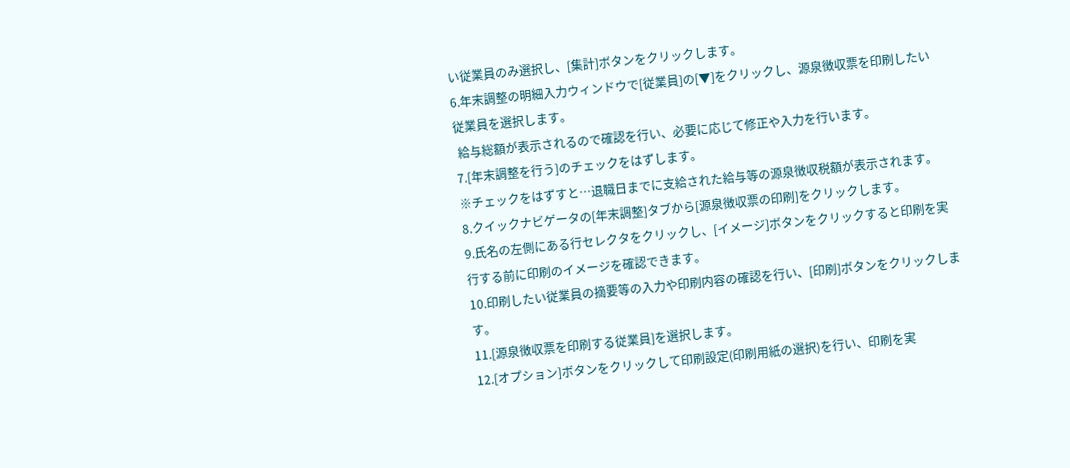い従業員のみ選択し、[集計]ボタンをクリックします。
6.年末調整の明細入力ウィンドウで[従業員]の[▼]をクリックし、源泉徴収票を印刷したい従業員を選択します。
 給与総額が表示されるので確認を行い、必要に応じて修正や入力を行います。
7.[年末調整を行う]のチェックをはずします。
※チェックをはずすと…退職日までに支給された給与等の源泉徴収税額が表示されます。
8.クイックナビゲータの[年末調整]タブから[源泉徴収票の印刷]をクリックします。
9.氏名の左側にある行セレクタをクリックし、[イメージ]ボタンをクリックすると印刷を実行する前に印刷のイメージを確認できます。
10.印刷したい従業員の摘要等の入力や印刷内容の確認を行い、[印刷]ボタンをクリックします。
11.[源泉徴収票を印刷する従業員]を選択します。
12.[オプション]ボタンをクリックして印刷設定(印刷用紙の選択)を行い、印刷を実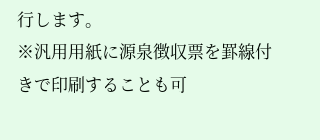行します。
※汎用用紙に源泉徴収票を罫線付きで印刷することも可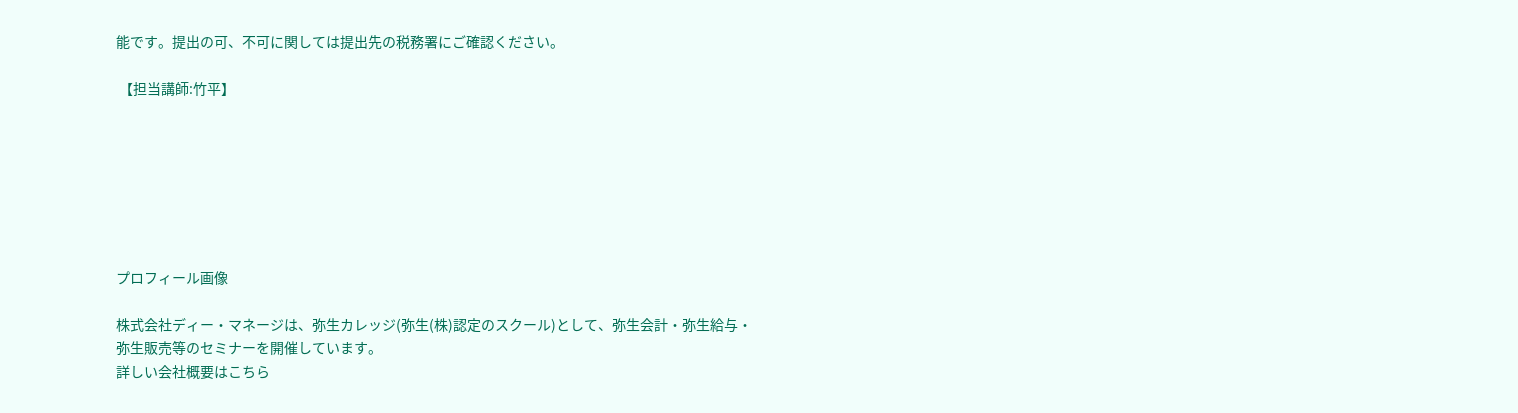能です。提出の可、不可に関しては提出先の税務署にご確認ください。

 【担当講師:竹平】







プロフィール画像

株式会社ディー・マネージは、弥生カレッジ(弥生(株)認定のスクール)として、弥生会計・弥生給与・弥生販売等のセミナーを開催しています。
詳しい会社概要はこちら